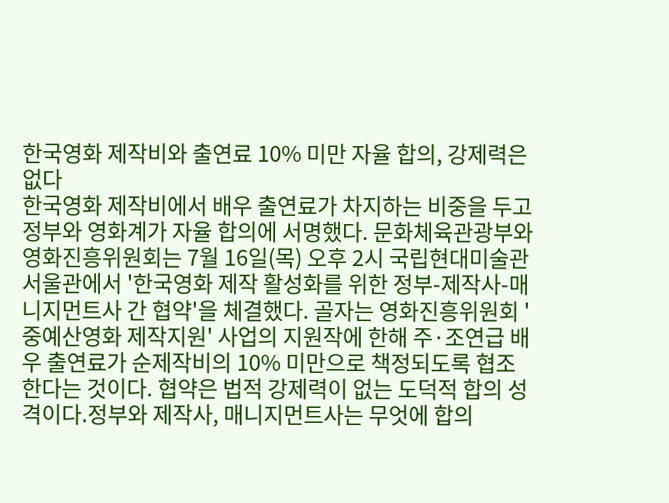한국영화 제작비와 출연료 10% 미만 자율 합의, 강제력은 없다
한국영화 제작비에서 배우 출연료가 차지하는 비중을 두고 정부와 영화계가 자율 합의에 서명했다. 문화체육관광부와 영화진흥위원회는 7월 16일(목) 오후 2시 국립현대미술관 서울관에서 '한국영화 제작 활성화를 위한 정부-제작사-매니지먼트사 간 협약'을 체결했다. 골자는 영화진흥위원회 '중예산영화 제작지원' 사업의 지원작에 한해 주·조연급 배우 출연료가 순제작비의 10% 미만으로 책정되도록 협조한다는 것이다. 협약은 법적 강제력이 없는 도덕적 합의 성격이다.정부와 제작사, 매니지먼트사는 무엇에 합의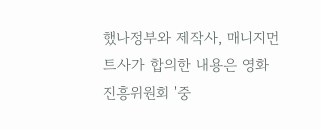했나정부와 제작사, 매니지먼트사가 합의한 내용은 영화진흥위원회 '중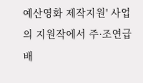예산영화 제작지원' 사업의 지원작에서 주·조연급 배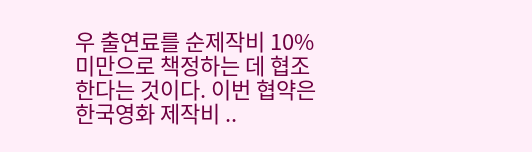우 출연료를 순제작비 10% 미만으로 책정하는 데 협조한다는 것이다. 이번 협약은 한국영화 제작비 ..